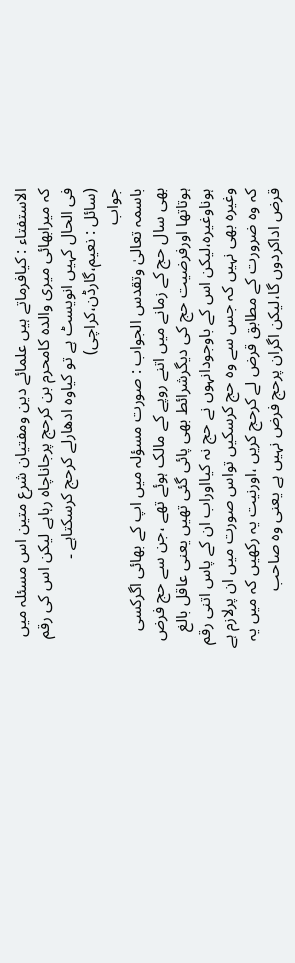الاستفتاء : کیافرماتے ہیں علمائے دین ومفتیان شرع متین اس مسئلہ میں کہ میرابھائی میری والدہ کامحرم بن کرحج پرجاناچاہ رہاہے لیکن اس کی رقم فی الحال کہیں انویسٹ ہے تو کیاوہ ادھارلے کرحج کرسکتاہے ۔
(سائل : نعیم،گارڈن،کراچی)
جواب
باسمہ تعالیٰ وتقدس الجواب : صورت مسؤلہ میں اپ کے بھائی اگرکسی بھی سال حج کے زمانے میں اتنے روپے کے مالک ہوئے تھے ،جن سے حج فرض ہوتاتھا اورفرضیت حج کی دیگرشرائط بھی پائی گئی تھیں یعنی عاقل بالغ
ہوناوغیرہ،لیکن اس کے باوجودانہوں نے حج نہ کیااوراب ان کے پاس اتنی رقم وغیرہ بھی نہیں کہ جس سے وہ حج کرسکیں تواس صورت میں ان پرلازم ہے کہ وہ ضرورت کے مطابق قرض لے کرحج کریں ،اورنیت یہ رکھیں کہ میں یہ قرض اداکردوں گا،لیکن اگران پرحج فرض نہیں ہے یعنی وہ صاحب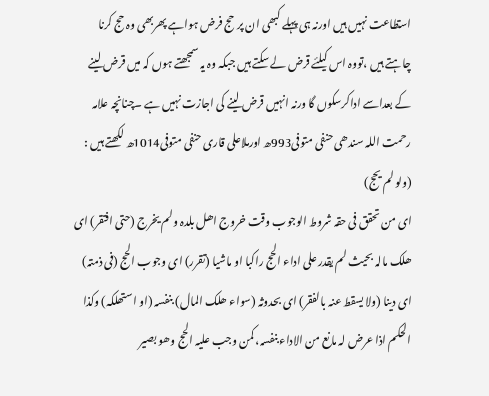استطاعت نہیں ہیں اورنہ ہی پہلے کبھی ان پرحج فرض ہواہے پھربھی وہ حج کرنا چاہتے ہیں ،تووہ اس کیلئے قرض لے سکتے ہیں جبکہ وہ یہ سمجھتے ہوں کہ میں قرض لینے کے بعداسے اداکرسکوں گا ورنہ انہیں قرض لینے کی اجازت نہیں ہے ۔چنانچہ علامہ رحمت اللہ سندھی حنفی متوفی993ھ اورملاعلی قاری حنفی متوفی1014ھ لکھتے ہیں :
(ولو لم یحج)
ای من تحقق فی حقہ شروط الوجوب وقت خروج اھل بلدہ ولم یخرج (حتی افتقر) ای ھلک مالہ بحیث لم یقدر علی اداء الحج راکبا او ماشیا (تقرر) ای وجوب الحج (فی ذمتہ) ای دینا (ولا یسقط عنہ بالفقر) ای بحدوثہ (سواء ھلک المال) بنفسہ (او استھلکہ) وکذا الحکم اذا عرض لہ مانع من الاداء بنفسہ، کمن وجب علیہ الحج وھو بصیر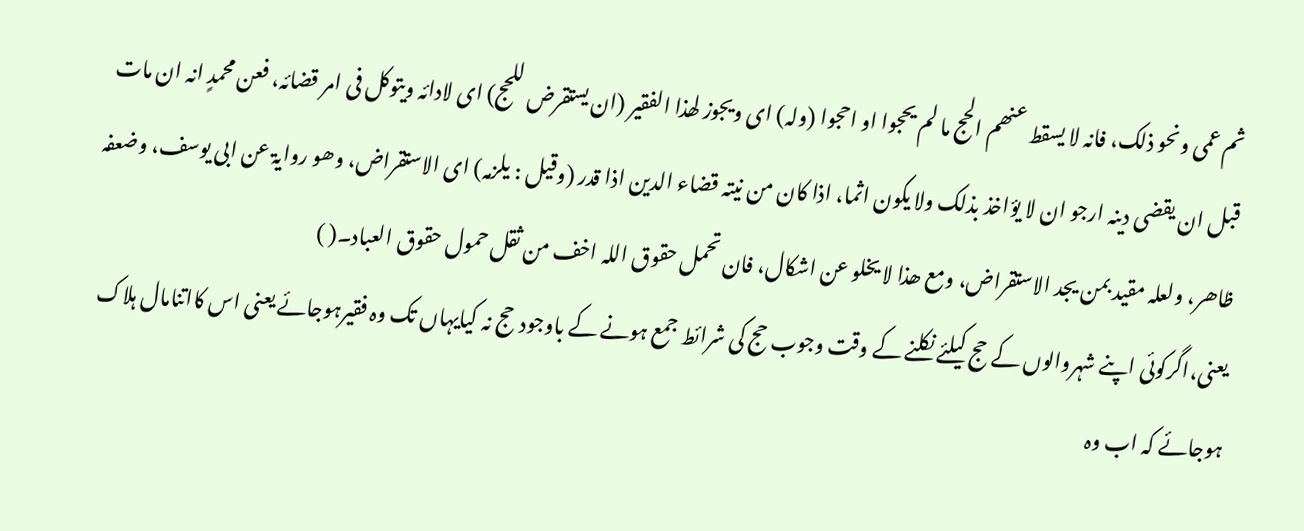ثم عمی ونحو ذلک، فانہ لا یسقط عنھم الحج ما لم یحجوا او احجوا (ولہ) ای ویجوز لھذا الفقیر (ان یستقرض للحج) ای لادائہ ویتوکل فی امر قضائہ، فعن محمدٍ انہ ان مات قبل ان یقضی دینہ ارجو ان لا یؤاخذ بذلک ولا یکون اثما، اذا کان من نیتہ قضاء الدین اذا قدر (وقیل : یلزمہ) ای الاستقراض، وھو روایۃ عن ابی یوسف، وضعفہ ظاھر، ولعلہ مقید بمن یجد الاستقراض، ومع ھذا لا یخلو عن اشکال، فان تحمل حقوق اللہ اخف من ثقل حمول حقوق العباد۔( )
یعنی،اگرکوئی اپنے شہروالوں کے حج کیلئے نکلنے کے وقت وجوب حج کی شرائط جمع ہونے کے باوجودحج نہ کیایہاں تک وہ فقیرہوجائے یعنی اس کااتنامال ہلاک ہوجائے کہ اب وہ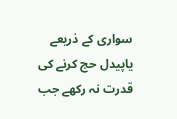سواری کے ذریعے یاپیدل حج کرنے کی قدرت نہ رکھے جب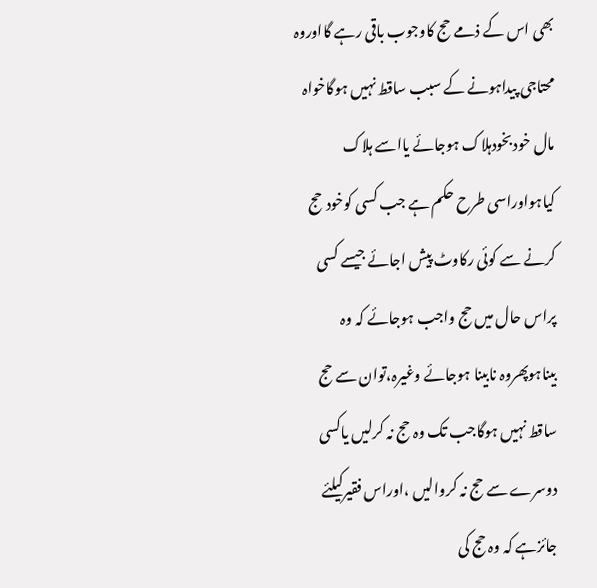بھی اس کے ذمے حج کاوجوب باقی رہے گااوروہ محتاجی پیداہونے کے سبب ساقط نہیں ہوگاخواہ مال خودبخودہلاک ہوجائے یااسے ہلاک کیاہواوراسی طرح حکم ہے جب کسی کوخودحج کرنے سے کوئی رکاوٹ پیش اجائے جیسے کسی پراس حال میں حج واجب ہوجائے کہ وہ بیناہوپھروہ نابینا ہوجائے وغیرہ،توان سے حج ساقط نہیں ہوگاجب تک وہ حج نہ کرلیں یاکسی دوسرے سے حج نہ کروالیں ،اوراس فقیرکیلئے جائزہے کہ وہ حج کی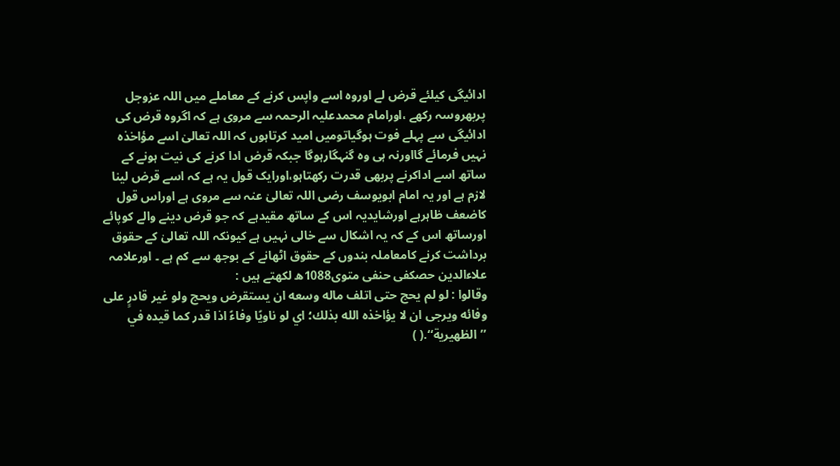ادائیگی کیلئے قرض لے اوروہ اسے واپس کرنے کے معاملے میں اللہ عزوجل پربھروسہ رکھے ،اورامام محمدعلیہ الرحمہ سے مروی ہے کہ اگروہ قرض کی ادائیگی سے پہلے فوت ہوگیاتومیں امید کرتاہوں کہ اللہ تعالیٰ اسے مؤاخذہ نہیں فرمائے گااورنہ ہی وہ گنہگارہوگا جبکہ قرض ادا کرنے کی نیت ہونے کے ساتھ اسے اداکرنے پربھی قدرت رکھتاہو،اورایک قول یہ ہے کہ اسے قرض لینا لازم ہے اور یہ امام ابویوسف رضی اللہ تعالیٰ عنہ سے مروی ہے اوراس قول کاضعف ظاہرہے اورشایدیہ اس کے ساتھ مقیدہے کہ جو قرض دینے والے کوپائے اورساتھ اس کے کہ یہ اشکال سے خالی نہیں ہے کیونکہ اللہ تعالیٰ کے حقوق برداشت کرنے کامعاملہ بندوں کے حقوق اٹھانے کے بوجھ سے کم ہے ۔ اورعلامہ علاءالدین حصکفی حنفی متوی1088ھ لکھتے ہیں :
وقالوا : لو لم يحج حتى اتلف ماله وسعه ان يستقرض ويحج ولو غير قادرٍ على وفائه ويرجى ان لا يؤاخذه الله بذلك؛ اي لو ناويًا وفاءً اذا قدر كما قيده في ’’الظهيرية‘‘.( )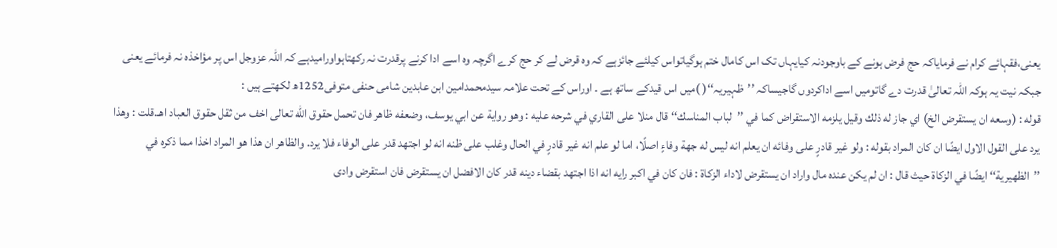یعنی،فقہائے کرام نے فرمایاکہ حج فرض ہونے کے باوجودنہ کیایہاں تک اس کامال ختم ہوگیاتواس کیلئے جائزہے کہ وہ قرض لے کر حج کرے اگرچہ وہ اسے ادا کرنے پرقدرت نہ رکھتاہواورامیدہے کہ اللہ عزوجل اس پر مؤاخذہ نہ فرمائے یعنی جبکہ نیت یہ ہوکہ اللہ تعالیٰ قدرت دے گاتومیں اسے اداکردوں گاجیساکہ ’’ظہیریہ‘‘( )میں اس قیدکے ساتھ ہے ۔ اوراس کے تحت علامہ سیدمحمدامین ابن عابدین شامی حنفی متوفی1252ھ لکھتے ہیں :
قوله : (وسعه ان يستقرض الخ) اي جاز له ذلك وقيل يلزمه الاستقراض كما في ’’لباب المناسك‘‘ قال منلا على القاري في شرحه عليه : وهو رواية عن ابي يوسف، وضعفه ظاهر فان تحمل حقوق الله تعالى اخف من ثقل حقوق العباد اهـ.قلت : وهذا يرد على القول الاول ايضًا ان كان المراد بقوله : ولو غير قادرٍ على وفائه ان يعلم انه ليس له جهة وفاءٍ اصلًا، اما لو علم انه غير قادرٍ في الحال وغلب على ظنه انه لو اجتهد قدر على الوفاء فلا يرد. والظاهر ان هذا هو المراد اخذا مما ذكره في ’’الظهيرية‘‘ ايضًا في الزكاة حيث قال : ان لم يكن عنده مال واراد ان يستقرض لاداء الزكاة : فان كان في اكبر رايه انه اذا اجتهد بقضاء دينه قدر كان الافضل ان يستقرض فان استقرض وادى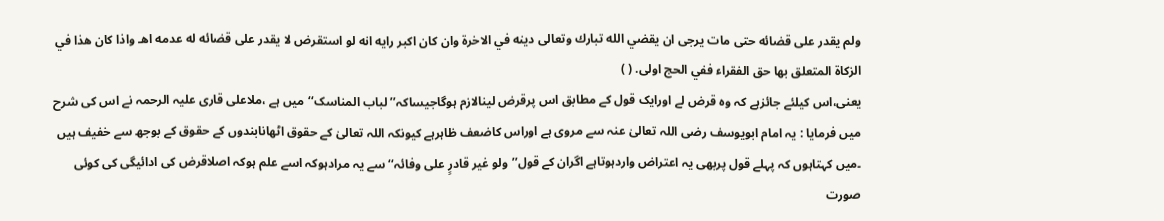ولم يقدر على قضائه حتى مات يرجى ان يقضي الله تبارك وتعالى دينه في الاخرة وان كان اكبر رايه انه لو استقرض لا يقدر على قضائه له عدمه اهـ واذا كان هذا في الزكاة المتعلق بها حق الفقراء ففي الحج اولى. ( )
یعنی،اس کیلئے جائزہے کہ وہ قرض لے اورایک قول کے مطابق اس پرقرض لینالازم ہوگاجیساکہ’’لباب المناسک‘‘میں ہے ،ملاعلی قاری علیہ الرحمہ نے اس کی شرح میں فرمایا : یہ امام ابویوسف رضی اللہ تعالیٰ عنہ سے مروی ہے اوراس کاضعف ظاہرہے کیونکہ اللہ تعالیٰ کے حقوق اٹھانابندوں کے حقوق کے بوجھ سے خفیف ہیں ۔میں کہتاہوں کہ پہلے قول پربھی یہ اعتراض واردہوتاہے اگران کے قول’’ولو غیر قادرٍ علی وفائہ‘‘سے یہ مرادہوکہ اسے علم ہوکہ اصلاقرض کی ادائیگی کی کوئی صورت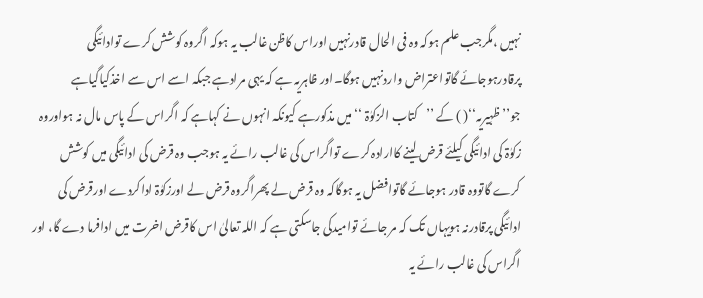نہیں ،مگرجب علم ہوکہ وہ فی الحال قادرنہیں اوراس کاظن غالب یہ ہوکہ اگروہ کوشش کرے توادائیگی پرقادرہوجائے گاتواعتراض واردنہیں ہوگا۔اور ظاہریہ ہے کہ یہی مرادہے جبکہ اسے اس سے اخذکیاگیاہے جو’’ظہیریہ‘‘( ) کے ’’کتاب الزکوٰۃ ‘‘میں مذکورہے کیونکہ انہوں نے کہاہے کہ اگراس کے پاس مال نہ ہواوروہ زکوٰۃ کی ادائیگی کیلئے قرض لینے کاارادہ کرے تواگراس کی غالب رائے یہ ہوجب وہ قرض کی ادائیگی میں کوشش کرے گاتووہ قادر ہوجائے گاتوافضل یہ ہوگاکہ وہ قرض لے پھراگروہ قرض لے اورزکوٰۃ اداکردے اورقرض کی ادائیگی پرقادرنہ ہویہاں تک کہ مر جائے توامیدکی جاسکتی ہے کہ اللہ تعالیٰ اس کاقرض اخرت میں ادافرما دے گا، اور اگراس کی غالب رائے یہ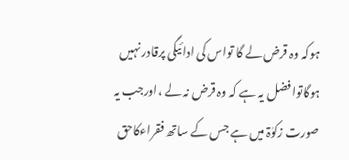ہوکہ وہ قرض لے گا تواس کی ادائیگی پرقادر نہیں ہوگاتوافضل یہ ہے کہ وہ قرض نہ لے ،اورجب یہ صورت زکوٰۃ میں ہے جس کے ساتھ فقراءکاحق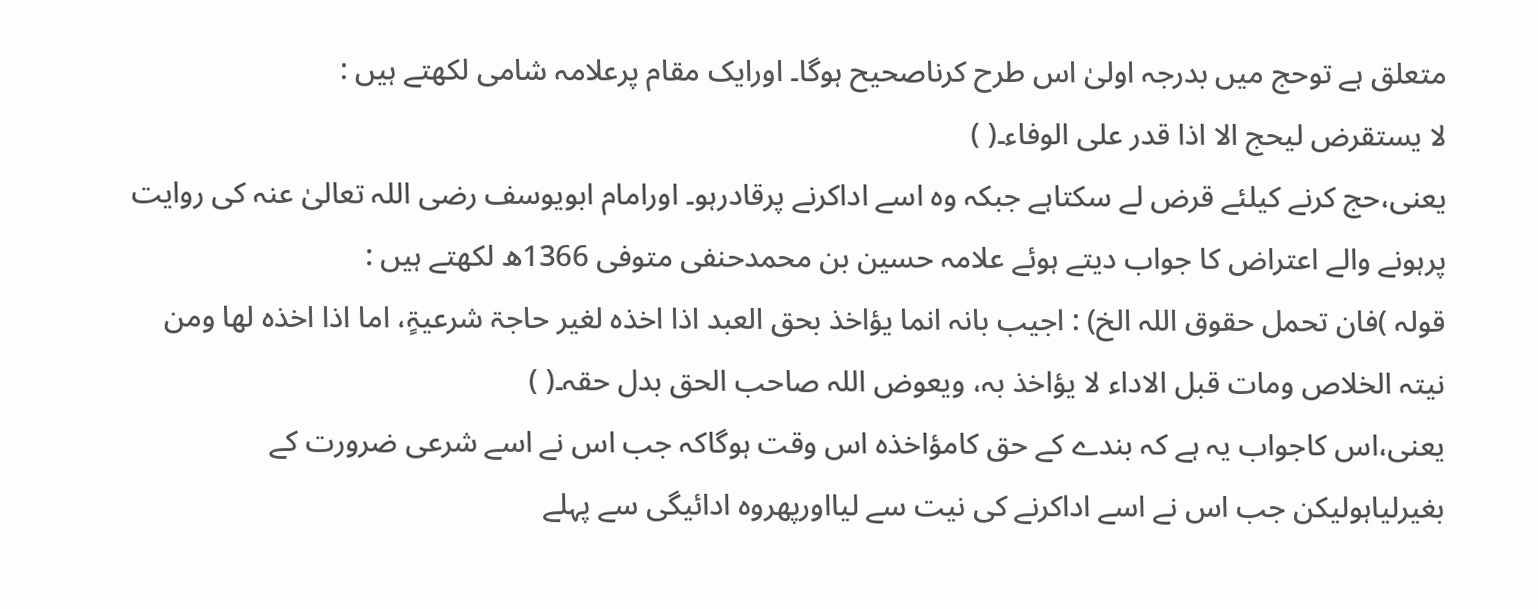متعلق ہے توحج میں بدرجہ اولیٰ اس طرح کرناصحیح ہوگا۔ اورایک مقام پرعلامہ شامی لکھتے ہیں :
لا يستقرض ليحج الا اذا قدر على الوفاء۔( )
یعنی،حج کرنے کیلئے قرض لے سکتاہے جبکہ وہ اسے اداکرنے پرقادرہو۔ اورامام ابویوسف رضی اللہ تعالیٰ عنہ کی روایت پرہونے والے اعتراض کا جواب دیتے ہوئے علامہ حسین بن محمدحنفی متوفی 1366ھ لکھتے ہیں :
قولہ )فان تحمل حقوق اللہ الخ) : اجیب بانہ انما یؤاخذ بحق العبد اذا اخذہ لغیر حاجۃ شرعیۃٍ، اما اذا اخذہ لھا ومن نیتہ الخلاص ومات قبل الاداء لا یؤاخذ بہ، ویعوض اللہ صاحب الحق بدل حقہ۔( )
یعنی،اس کاجواب یہ ہے کہ بندے کے حق کامؤاخذہ اس وقت ہوگاکہ جب اس نے اسے شرعی ضرورت کے بغیرلیاہولیکن جب اس نے اسے اداکرنے کی نیت سے لیااورپھروہ ادائیگی سے پہلے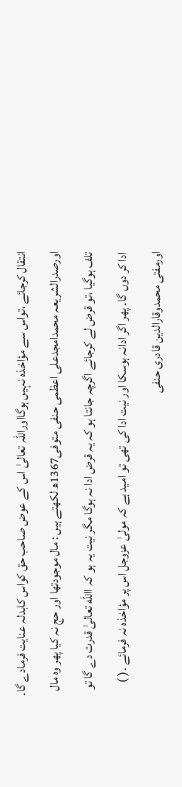انتقال کرجائے ،تواس سے مؤاخذہ نہیں ہوگااوراللہ تعالیٰ اس کے عوض صاحب حق کواس کابدلہ عنایت فرمادے گا۔ اورصدرالشریعہ محمدامجدعلی اعظمی حنفی متوفی1367ھ لکھتے ہیں : مال موجودتھا اور حج نہ کیا پھر وہ مال تلف ہوگیا ،تو قرض لے کرجائے اگرچہ جانتا ہو کہ یہ قرض ادا نہ ہوگا مگر نیت یہ ہو کہ االله تعالیٰ قدرت دے گا تو ادا کر دوں گا۔ پھر اگر ادانہ ہوسکا اور نیت ادا کی تھی تو امید ہے کہ مولیٰ عزوجل اس پر مؤاخذہ نہ فرمائے ۔( ) اورمفتی محمدوقارالدین قادری حنفی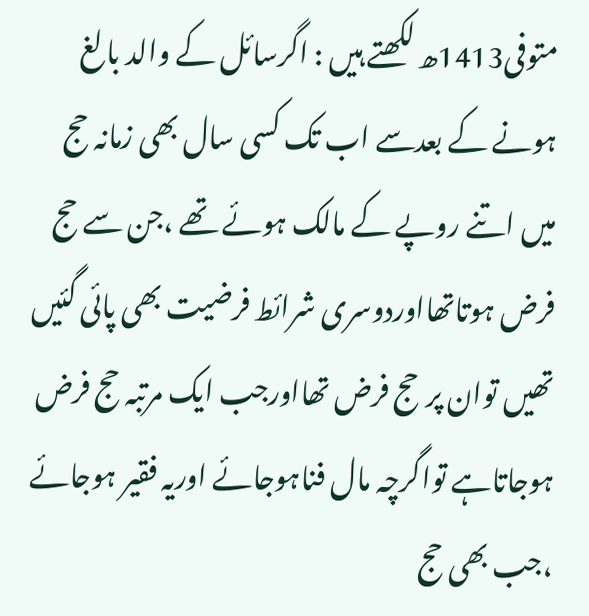متوفی1413ھ لکھتے ہیں : اگرسائل کے والد بالغ ہونے کے بعدسے اب تک کسی سال بھی زمانہ حج میں اتنے روپے کے مالک ہوئے تھے ،جن سے حج فرض ہوتاتھااوردوسری شرائط فرضیت بھی پائی گئیں تھیں توان پرحج فرض تھااورجب ایک مرتبہ حج فرض ہوجاتاہے تواگرچہ مال فناہوجائے اوریہ فقیر ہوجائے ،جب بھی حج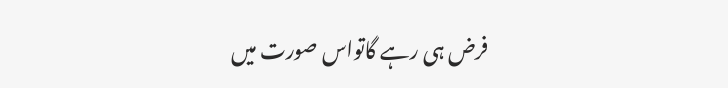فرض ہی رہے گاتواس صورت میں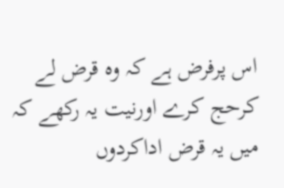اس پرفرض ہے کہ وہ قرض لے کرحج کرے اورنیت یہ رکھے کہ میں یہ قرض اداکردوں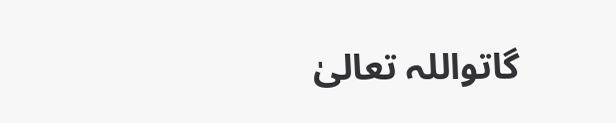گاتواللہ تعالیٰ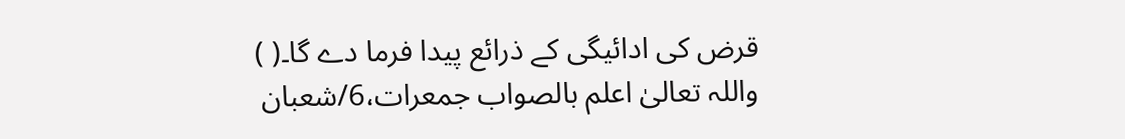قرض کی ادائیگی کے ذرائع پیدا فرما دے گا۔( )
واللہ تعالیٰ اعلم بالصواب جمعرات،6/شعبان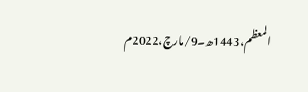المعظم،1443ھ۔9/مارچ،2022م